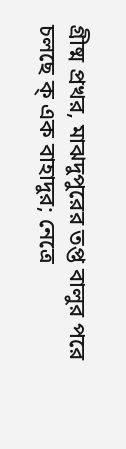গ্রীষ্ম প্রখর, মাঝদুপুরের তপ্ত বালুর পরে
চলছে ক্ এক বাহাদুর; নেত্রে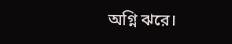অগ্নি ঝরে।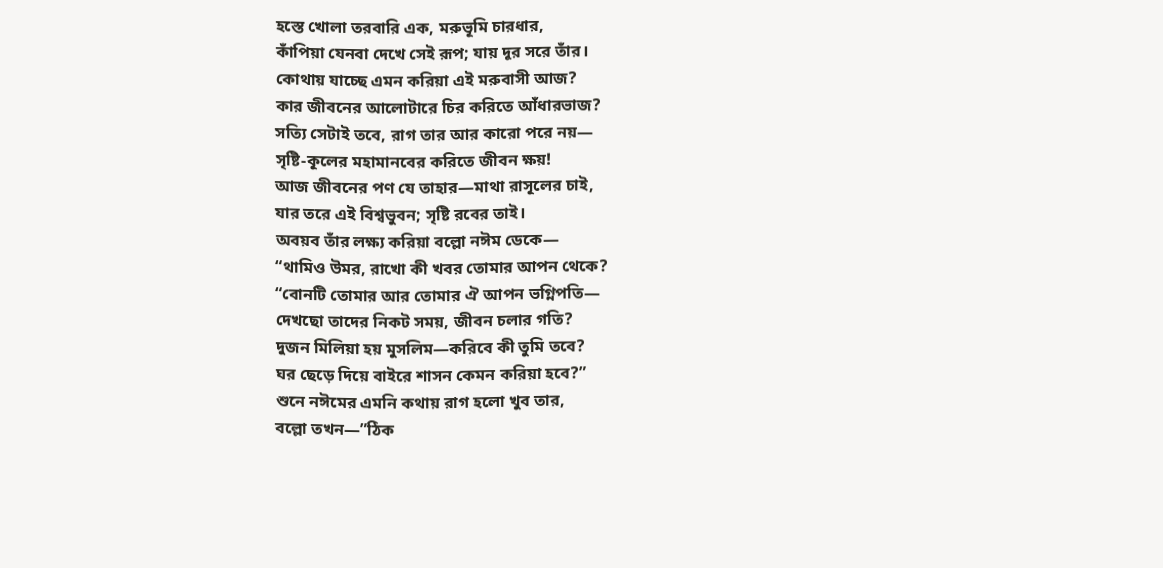হস্তে খোলা তরবারি এক, মরুভূমি চারধার,
কাঁপিয়া যেনবা দেখে সেই রূপ; যায় দূর সরে তাঁর।
কোথায় যাচ্ছে এমন করিয়া এই মরুবাসী আজ?
কার জীবনের আলোটারে চির করিতে আঁধারভাজ?
সত্যি সেটাই তবে, রাগ তার আর কারো পরে নয়—
সৃষ্টি-কূলের মহামানবের করিতে জীবন ক্ষয়!
আজ জীবনের পণ যে তাহার—মাথা রাসূলের চাই,
যার তরে এই বিশ্বভুবন; সৃষ্টি রবের তাই।
অবয়ব তাঁর লক্ষ্য করিয়া বল্লো নঈম ডেকে—
“থামিও উমর, রাখো কী খবর তোমার আপন থেকে?
“বোনটি তোমার আর তোমার ঐ আপন ভগ্নিপতি—
দেখছো তাদের নিকট সময়, জীবন চলার গতি?
দুজন মিলিয়া হয় মুসলিম—করিবে কী তুমি তবে?
ঘর ছেড়ে দিয়ে বাইরে শাসন কেমন করিয়া হবে?”
শুনে নঈমের এমনি কথায় রাগ হলো খুব তার,
বল্লো তখন—”ঠিক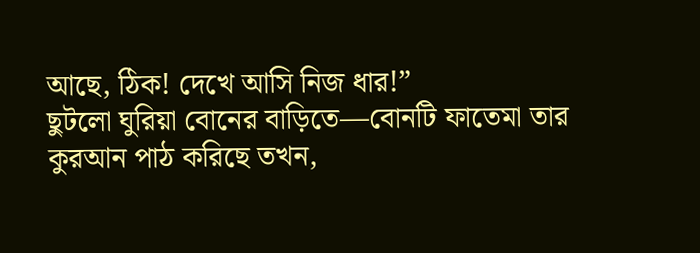আছে, ঠিক! দেখে আসি নিজ ধার!”
ছুটলো ঘুরিয়া বোনের বাড়িতে—বোনটি ফাতেমা তার
কুরআন পাঠ করিছে তখন,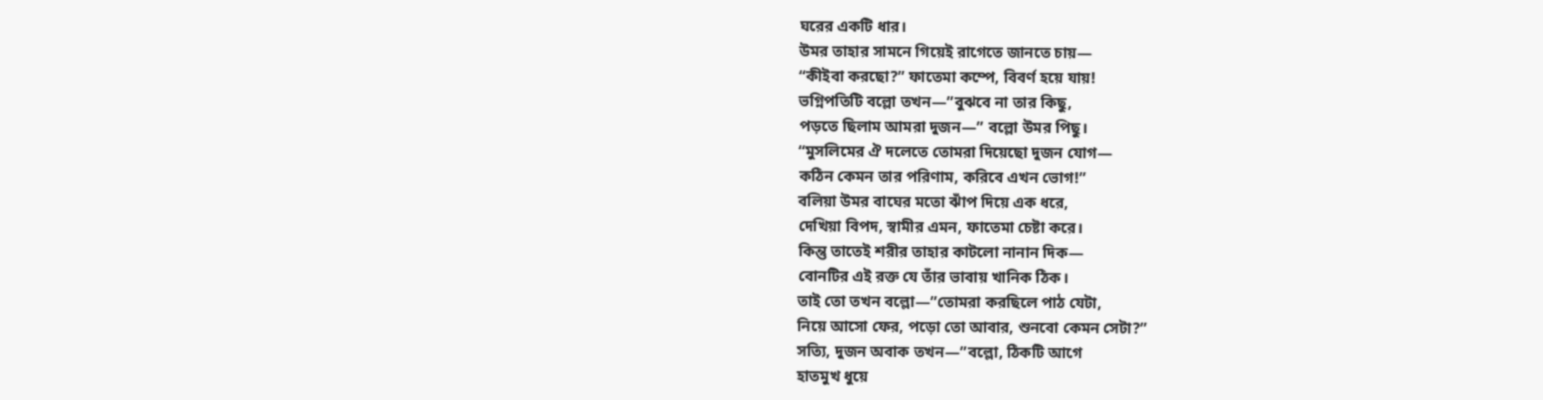ঘরের একটি ধার।
উমর তাহার সামনে গিয়েই রাগেতে জানতে চায়—
“কীইবা করছো?” ফাতেমা কম্পে, বিবর্ণ হয়ে যায়!
ভগ্নিপতিটি বল্লো তখন—”বুঝবে না তার কিছু,
পড়তে ছিলাম আমরা দুজন—” বল্লো উমর পিছু।
“মুসলিমের ঐ দলেতে তোমরা দিয়েছো দুজন যোগ—
কঠিন কেমন তার পরিণাম, করিবে এখন ভোগ!”
বলিয়া উমর বাঘের মতো ঝাঁপ দিয়ে এক ধরে,
দেখিয়া বিপদ, স্বামীর এমন, ফাতেমা চেষ্টা করে।
কিন্তু তাতেই শরীর তাহার কাটলো নানান দিক—
বোনটির এই রক্ত যে তাঁর ভাবায় খানিক ঠিক।
তাই তো তখন বল্লো—”তোমরা করছিলে পাঠ যেটা,
নিয়ে আসো ফের, পড়ো তো আবার, শুনবো কেমন সেটা?”
সত্যি, দুজন অবাক তখন—”বল্লো, ঠিকটি আগে
হাতমুখ ধুয়ে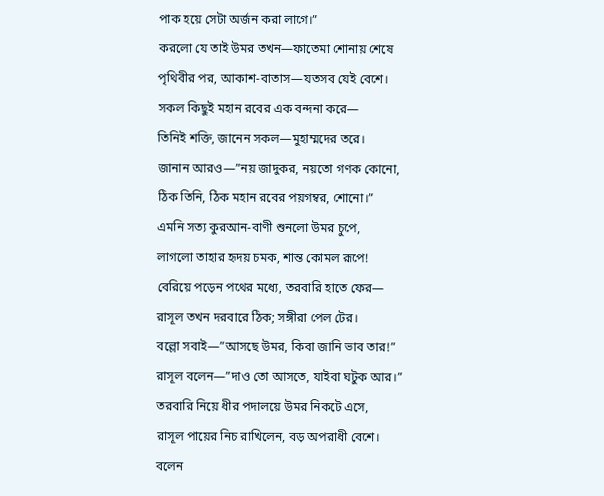পাক হয়ে সেটা অর্জন করা লাগে।”
করলো যে তাই উমর তখন—ফাতেমা শোনায় শেষে
পৃথিবীর পর, আকাশ-বাতাস—যতসব যেই বেশে।
সকল কিছুই মহান রবের এক বন্দনা করে—
তিনিই শক্তি, জানেন সকল—মুহাম্মদের তরে।
জানান আরও—”নয় জাদুকর, নয়তো গণক কোনো,
ঠিক তিনি, ঠিক মহান রবের পয়গম্বর, শোনো।”
এমনি সত্য কুরআন-বাণী শুনলো উমর চুপে,
লাগলো তাহার হৃদয় চমক, শান্ত কোমল রূপে!
বেরিয়ে পড়েন পথের মধ্যে, তরবারি হাতে ফের—
রাসূল তখন দরবারে ঠিক; সঙ্গীরা পেল টের।
বল্লো সবাই—”আসছে উমর, কিবা জানি ভাব তার!”
রাসূল বলেন—”দাও তো আসতে, যাইবা ঘটুক আর।”
তরবারি নিয়ে ধীর পদালয়ে উমর নিকটে এসে,
রাসূল পায়ের নিচ রাখিলেন, বড় অপরাধী বেশে।
বলেন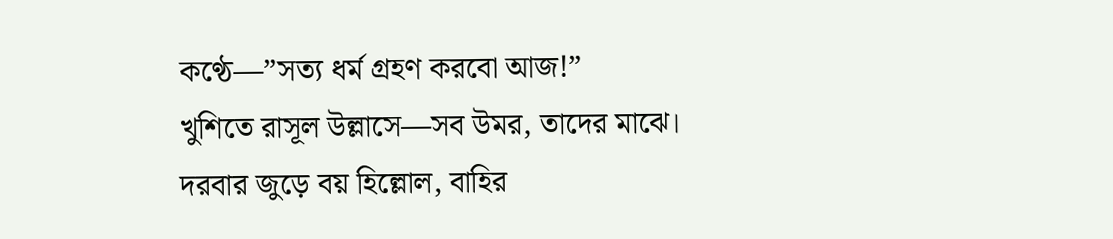কণ্ঠে—”সত্য ধর্ম গ্রহণ করবো আজ!”
খুশিতে রাসূল উল্লাসে—সব উমর, তাদের মাঝে।
দরবার জুড়ে বয় হিল্লোল, বাহির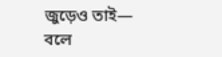জুড়েও তাই—
বলে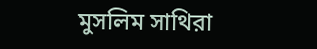মুসলিম সাথিরা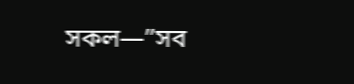সকল—”সব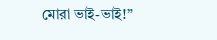মোরা ভাই-ভাই!”